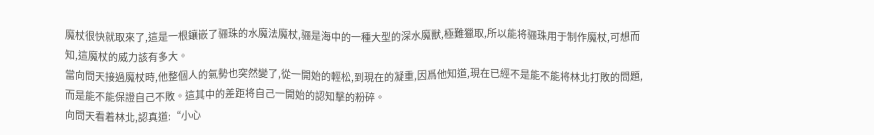魔杖很快就取來了,這是一根鑲嵌了骊珠的水魔法魔杖,骊是海中的一種大型的深水魔獸,極難獵取,所以能将骊珠用于制作魔杖,可想而知,這魔杖的威力該有多大。
當向問天接過魔杖時,他整個人的氣勢也突然變了,從一開始的輕松,到現在的凝重,因爲他知道,現在已經不是能不能将林北打敗的問題,而是能不能保證自己不敗。這其中的差距将自己一開始的認知擊的粉碎。
向問天看着林北,認真道:“小心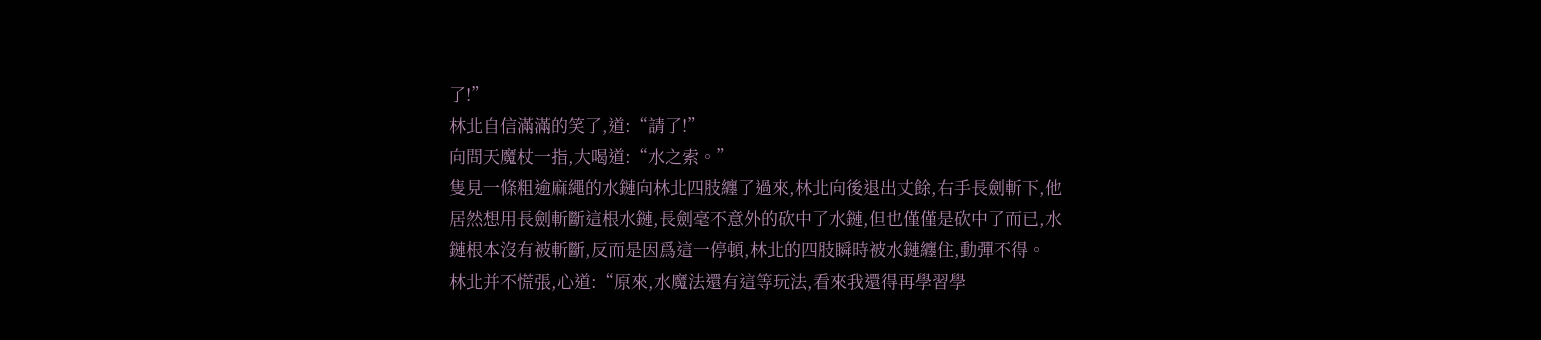了!”
林北自信滿滿的笑了,道:“請了!”
向問天魔杖一指,大喝道:“水之索。”
隻見一條粗逾麻繩的水鏈向林北四肢纏了過來,林北向後退出丈餘,右手長劍斬下,他居然想用長劍斬斷這根水鏈,長劍毫不意外的砍中了水鏈,但也僅僅是砍中了而已,水鏈根本沒有被斬斷,反而是因爲這一停頓,林北的四肢瞬時被水鏈纏住,動彈不得。
林北并不慌張,心道:“原來,水魔法還有這等玩法,看來我還得再學習學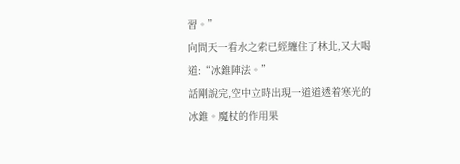習。”
向問天一看水之索已經纏住了林北,又大喝道:“冰錐陣法。”
話剛說完,空中立時出現一道道透着寒光的冰錐。魔杖的作用果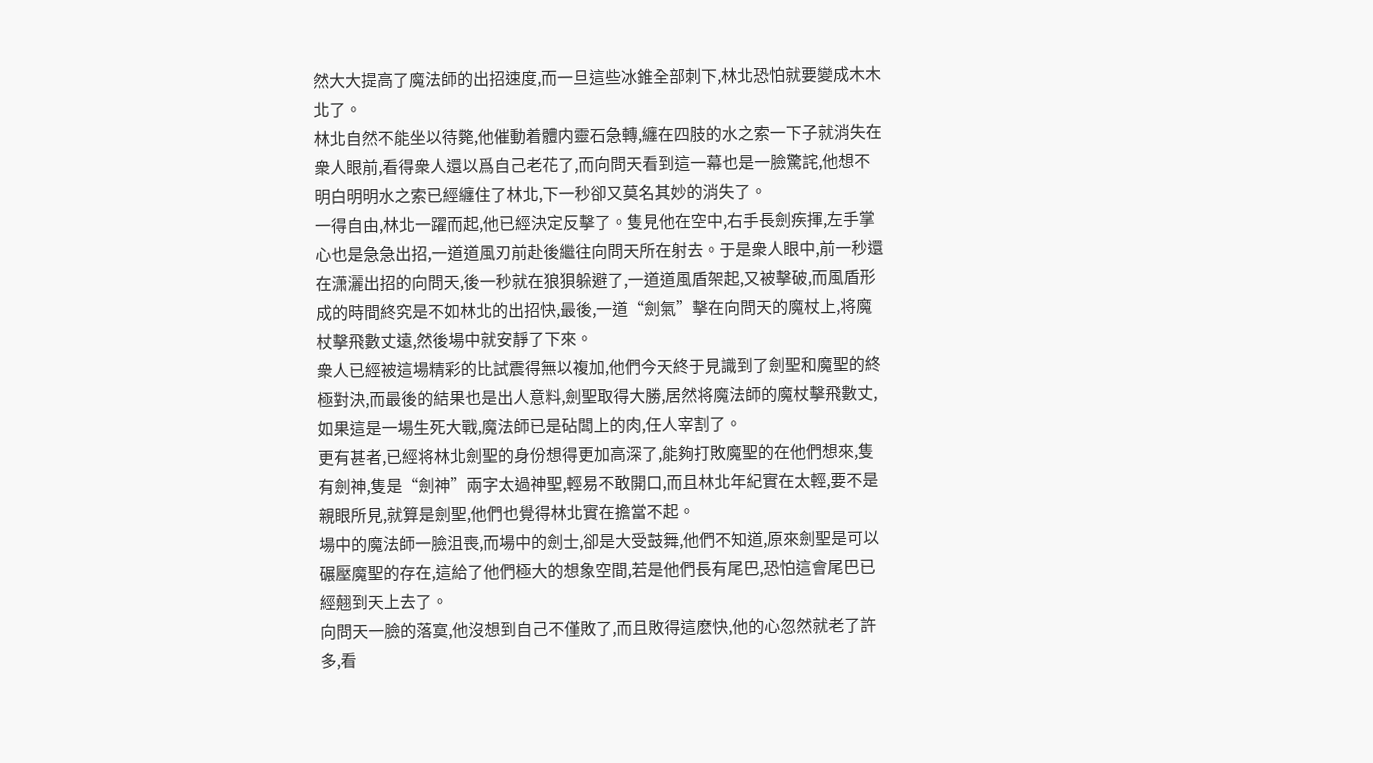然大大提高了魔法師的出招速度,而一旦這些冰錐全部刺下,林北恐怕就要變成木木北了。
林北自然不能坐以待斃,他催動着體内靈石急轉,纏在四肢的水之索一下子就消失在衆人眼前,看得衆人還以爲自己老花了,而向問天看到這一幕也是一臉驚詫,他想不明白明明水之索已經纏住了林北,下一秒卻又莫名其妙的消失了。
一得自由,林北一躍而起,他已經決定反擊了。隻見他在空中,右手長劍疾揮,左手掌心也是急急出招,一道道風刃前赴後繼往向問天所在射去。于是衆人眼中,前一秒還在潇灑出招的向問天,後一秒就在狼狽躲避了,一道道風盾架起,又被擊破,而風盾形成的時間終究是不如林北的出招快,最後,一道“劍氣”擊在向問天的魔杖上,将魔杖擊飛數丈遠,然後場中就安靜了下來。
衆人已經被這場精彩的比試震得無以複加,他們今天終于見識到了劍聖和魔聖的終極對決,而最後的結果也是出人意料,劍聖取得大勝,居然将魔法師的魔杖擊飛數丈,如果這是一場生死大戰,魔法師已是砧闆上的肉,任人宰割了。
更有甚者,已經将林北劍聖的身份想得更加高深了,能夠打敗魔聖的在他們想來,隻有劍神,隻是“劍神”兩字太過神聖,輕易不敢開口,而且林北年紀實在太輕,要不是親眼所見,就算是劍聖,他們也覺得林北實在擔當不起。
場中的魔法師一臉沮喪,而場中的劍士,卻是大受鼓舞,他們不知道,原來劍聖是可以碾壓魔聖的存在,這給了他們極大的想象空間,若是他們長有尾巴,恐怕這會尾巴已經翹到天上去了。
向問天一臉的落寞,他沒想到自己不僅敗了,而且敗得這麽快,他的心忽然就老了許多,看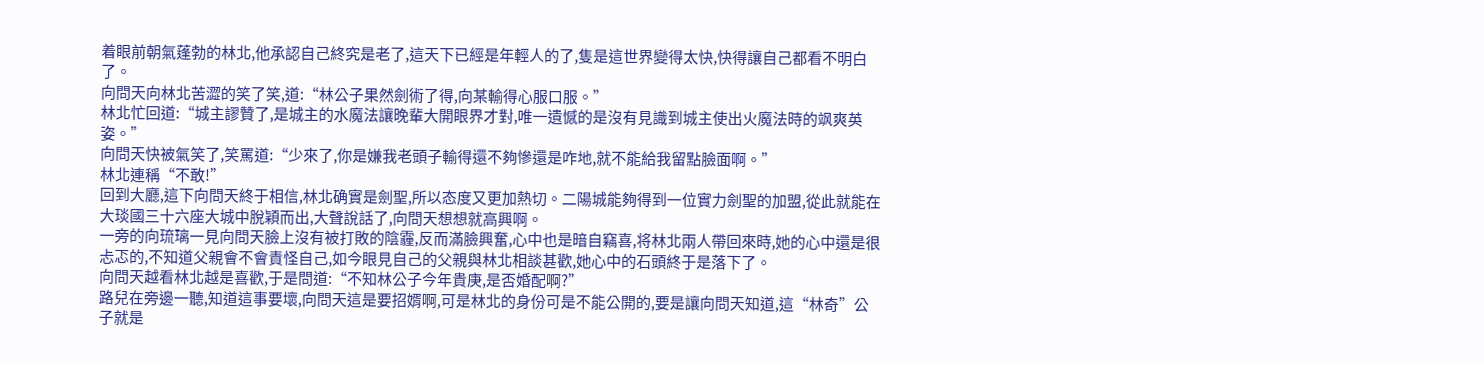着眼前朝氣蓬勃的林北,他承認自己終究是老了,這天下已經是年輕人的了,隻是這世界變得太快,快得讓自己都看不明白了。
向問天向林北苦澀的笑了笑,道:“林公子果然劍術了得,向某輸得心服口服。”
林北忙回道:“城主謬贊了,是城主的水魔法讓晚輩大開眼界才對,唯一遺憾的是沒有見識到城主使出火魔法時的飒爽英姿。”
向問天快被氣笑了,笑罵道:“少來了,你是嫌我老頭子輸得還不夠慘還是咋地,就不能給我留點臉面啊。”
林北連稱“不敢!”
回到大廳,這下向問天終于相信,林北确實是劍聖,所以态度又更加熱切。二陽城能夠得到一位實力劍聖的加盟,從此就能在大琰國三十六座大城中脫穎而出,大聲說話了,向問天想想就高興啊。
一旁的向琉璃一見向問天臉上沒有被打敗的陰霾,反而滿臉興奮,心中也是暗自竊喜,将林北兩人帶回來時,她的心中還是很忐忑的,不知道父親會不會責怪自己,如今眼見自己的父親與林北相談甚歡,她心中的石頭終于是落下了。
向問天越看林北越是喜歡,于是問道:“不知林公子今年貴庚,是否婚配啊?”
路兒在旁邊一聽,知道這事要壞,向問天這是要招婿啊,可是林北的身份可是不能公開的,要是讓向問天知道,這“林奇”公子就是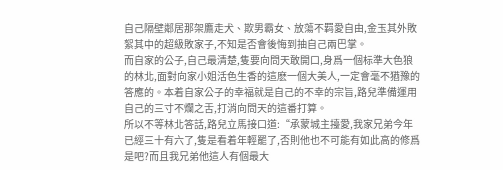自己隔壁鄰居那架鷹走犬、欺男霸女、放蕩不羁愛自由,金玉其外敗絮其中的超級敗家子,不知是否會後悔到抽自己兩巴掌。
而自家的公子,自己最清楚,隻要向問天敢開口,身爲一個标準大色狼的林北,面對向家小姐活色生香的這麽一個大美人,一定會毫不猶豫的答應的。本着自家公子的幸福就是自己的不幸的宗旨,路兒準備運用自己的三寸不爛之舌,打消向問天的這番打算。
所以不等林北答話,路兒立馬接口道:“承蒙城主擡愛,我家兄弟今年已經三十有六了,隻是看着年輕罷了,否則他也不可能有如此高的修爲是吧?而且我兄弟他這人有個最大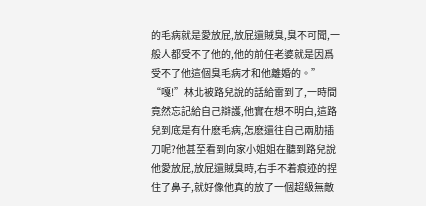的毛病就是愛放屁,放屁還賊臭,臭不可聞,一般人都受不了他的,他的前任老婆就是因爲受不了他這個臭毛病才和他離婚的。”
“嘎!”林北被路兒說的話給雷到了,一時間竟然忘記給自己辯護,他實在想不明白,這路兒到底是有什麽毛病,怎麽還往自己兩肋插刀呢?他甚至看到向家小姐姐在聽到路兒說他愛放屁,放屁還賊臭時,右手不着痕迹的捏住了鼻子,就好像他真的放了一個超級無敵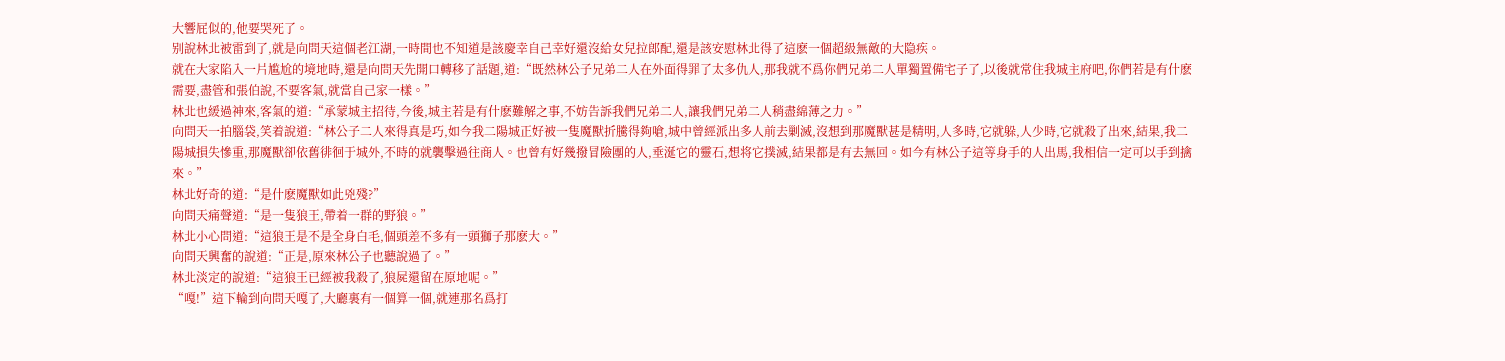大響屁似的,他要哭死了。
别說林北被雷到了,就是向問天這個老江湖,一時間也不知道是該慶幸自己幸好還沒給女兒拉郎配,還是該安慰林北得了這麽一個超級無敵的大隐疾。
就在大家陷入一片尴尬的境地時,還是向問天先開口轉移了話題,道:“既然林公子兄弟二人在外面得罪了太多仇人,那我就不爲你們兄弟二人單獨置備宅子了,以後就常住我城主府吧,你們若是有什麽需要,盡管和張伯說,不要客氣,就當自己家一樣。”
林北也緩過神來,客氣的道:“承蒙城主招待,今後,城主若是有什麽難解之事,不妨告訴我們兄弟二人,讓我們兄弟二人稍盡綿薄之力。”
向問天一拍腦袋,笑着說道:“林公子二人來得真是巧,如今我二陽城正好被一隻魔獸折騰得夠嗆,城中曾經派出多人前去剿滅,沒想到那魔獸甚是精明,人多時,它就躲,人少時,它就殺了出來,結果,我二陽城損失慘重,那魔獸卻依舊徘徊于城外,不時的就襲擊過往商人。也曾有好幾撥冒險團的人,垂涎它的靈石,想将它撲滅,結果都是有去無回。如今有林公子這等身手的人出馬,我相信一定可以手到擒來。”
林北好奇的道:“是什麽魔獸如此兇殘?”
向問天痛聲道:“是一隻狼王,帶着一群的野狼。”
林北小心問道:“這狼王是不是全身白毛,個頭差不多有一頭獅子那麽大。”
向問天興奮的說道:“正是,原來林公子也聽說過了。”
林北淡定的說道:“這狼王已經被我殺了,狼屍還留在原地呢。”
“嘎!”這下輪到向問天嘎了,大廳裏有一個算一個,就連那名爲打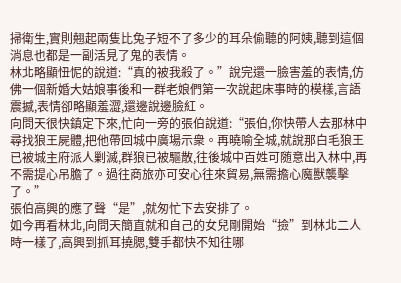掃衛生,實則翹起兩隻比兔子短不了多少的耳朵偷聽的阿姨,聽到這個消息也都是一副活見了鬼的表情。
林北略顯忸怩的說道:“真的被我殺了。”說完還一臉害羞的表情,仿佛一個新婚大姑娘事後和一群老娘們第一次說起床事時的模樣,言語震撼,表情卻略顯羞澀,還邊說邊臉紅。
向問天很快鎮定下來,忙向一旁的張伯說道:“張伯,你快帶人去那林中尋找狼王屍體,把他帶回城中廣場示衆。再曉喻全城,就說那白毛狼王已被城主府派人剿滅,群狼已被驅散,往後城中百姓可随意出入林中,再不需提心吊膽了。過往商旅亦可安心往來貿易,無需擔心魔獸襲擊了。”
張伯高興的應了聲“是”,就匆忙下去安排了。
如今再看林北,向問天簡直就和自己的女兒剛開始“撿”到林北二人時一樣了,高興到抓耳撓腮,雙手都快不知往哪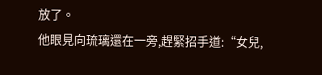放了。
他眼見向琉璃還在一旁,趕緊招手道:“女兒,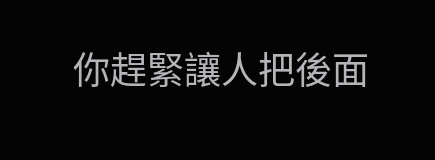你趕緊讓人把後面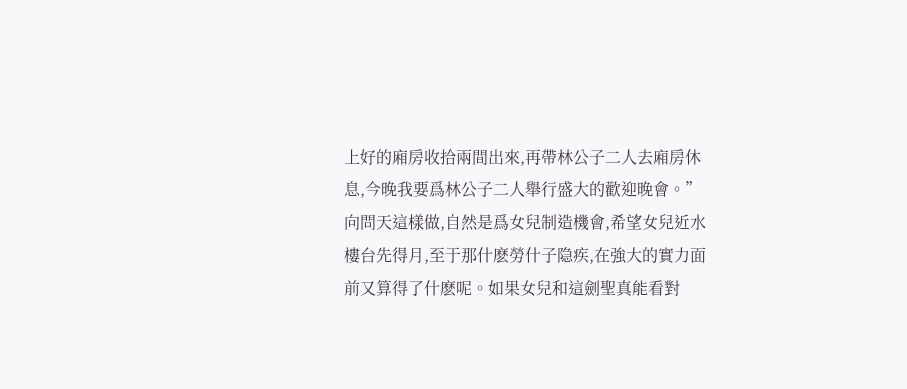上好的廂房收拾兩間出來,再帶林公子二人去廂房休息,今晚我要爲林公子二人舉行盛大的歡迎晚會。”
向問天這樣做,自然是爲女兒制造機會,希望女兒近水樓台先得月,至于那什麽勞什子隐疾,在強大的實力面前又算得了什麽呢。如果女兒和這劍聖真能看對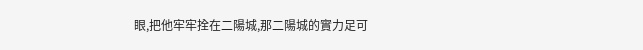眼,把他牢牢拴在二陽城,那二陽城的實力足可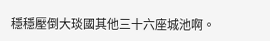穩穩壓倒大琰國其他三十六座城池啊。